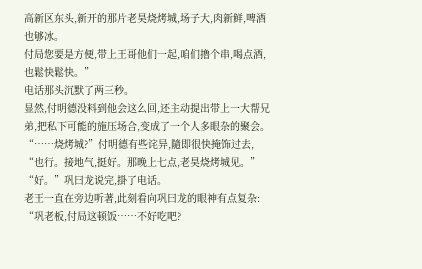高新区东头,新开的那片老昊烧烤城,场子大,肉新鲜,啤酒也够冰。
付局您要是方便,带上王哥他们一起,咱们擼个串,喝点酒,也鬆快鬆快。”
电话那头沉默了两三秒。
显然,付明德没料到他会这么回,还主动提出带上一大帮兄弟,把私下可能的施压场合,变成了一个人多眼杂的聚会。
“……烧烤城?”付明德有些诧异,隨即很快掩饰过去,
“也行。接地气,挺好。那晚上七点,老昊烧烤城见。”
“好。”巩曰龙说完,掛了电话。
老王一直在旁边听著,此刻看向巩曰龙的眼神有点复杂:
“巩老板,付局这顿饭……不好吃吧?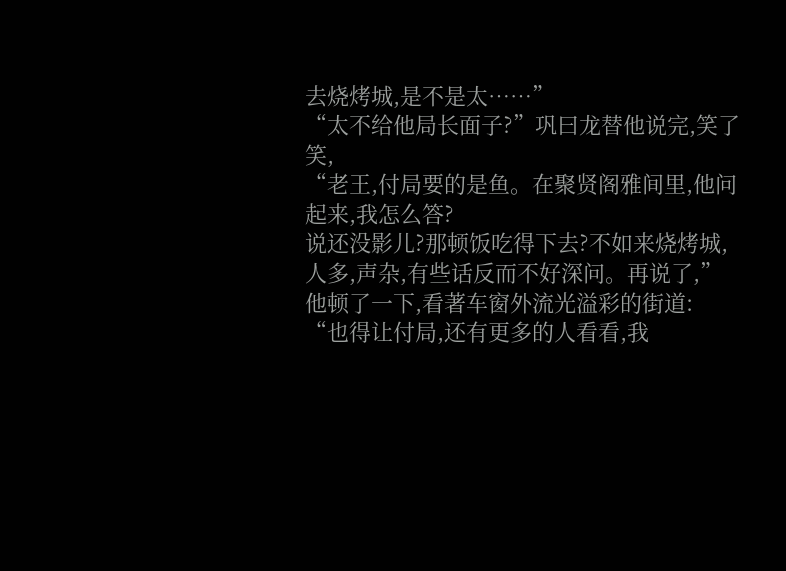去烧烤城,是不是太……”
“太不给他局长面子?”巩曰龙替他说完,笑了笑,
“老王,付局要的是鱼。在聚贤阁雅间里,他问起来,我怎么答?
说还没影儿?那顿饭吃得下去?不如来烧烤城,人多,声杂,有些话反而不好深问。再说了,”
他顿了一下,看著车窗外流光溢彩的街道:
“也得让付局,还有更多的人看看,我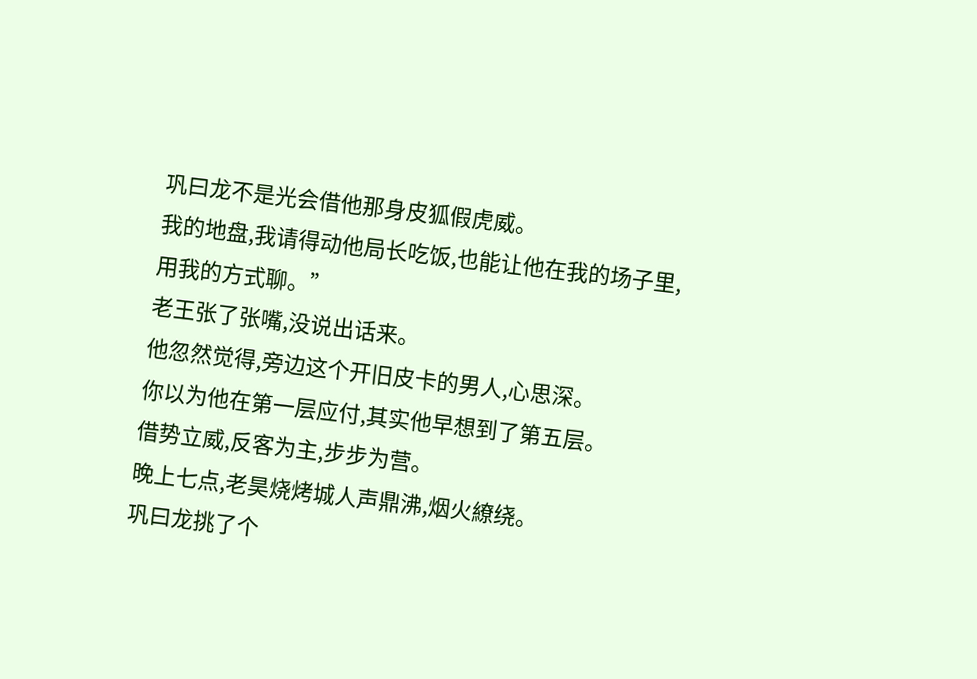巩曰龙不是光会借他那身皮狐假虎威。
我的地盘,我请得动他局长吃饭,也能让他在我的场子里,用我的方式聊。”
老王张了张嘴,没说出话来。
他忽然觉得,旁边这个开旧皮卡的男人,心思深。
你以为他在第一层应付,其实他早想到了第五层。
借势立威,反客为主,步步为营。
晚上七点,老昊烧烤城人声鼎沸,烟火繚绕。
巩曰龙挑了个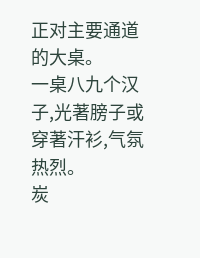正对主要通道的大桌。
一桌八九个汉子,光著膀子或穿著汗衫,气氛热烈。
炭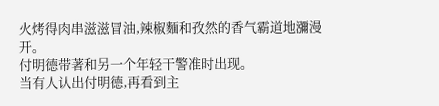火烤得肉串滋滋冒油,辣椒麵和孜然的香气霸道地瀰漫开。
付明德带著和另一个年轻干警准时出现。
当有人认出付明德,再看到主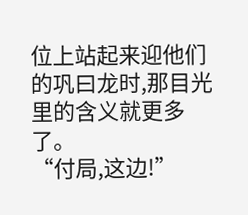位上站起来迎他们的巩曰龙时,那目光里的含义就更多了。
“付局,这边!”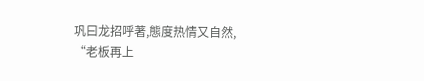巩曰龙招呼著,態度热情又自然,
“老板再上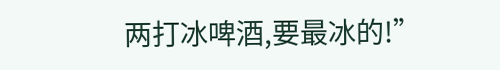两打冰啤酒,要最冰的!”